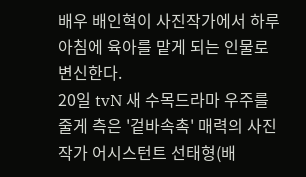배우 배인혁이 사진작가에서 하루아침에 육아를 맡게 되는 인물로 변신한다.
20일 tvN 새 수목드라마 우주를 줄게 측은 '겉바속촉' 매력의 사진작가 어시스턴트 선태형(배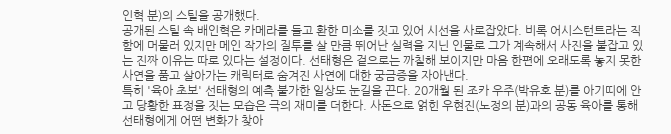인혁 분)의 스틸을 공개했다.
공개된 스틸 속 배인혁은 카메라를 들고 환한 미소를 짓고 있어 시선을 사로잡았다. 비록 어시스턴트라는 직함에 머물러 있지만 메인 작가의 질투를 살 만큼 뛰어난 실력을 지닌 인물로 그가 계속해서 사진을 붙잡고 있는 진짜 이유는 따로 있다는 설정이다. 선태형은 겉으로는 까칠해 보이지만 마음 한편에 오래도록 놓지 못한 사연을 품고 살아가는 캐릭터로 숨겨진 사연에 대한 궁금증을 자아낸다.
특히 '육아 초보' 선태형의 예측 불가한 일상도 눈길을 끈다. 20개월 된 조카 우주(박유호 분)를 아기띠에 안고 당황한 표정을 짓는 모습은 극의 재미를 더한다. 사돈으로 얽힌 우현진(노정의 분)과의 공동 육아를 통해 선태형에게 어떤 변화가 찾아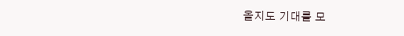올지도 기대를 모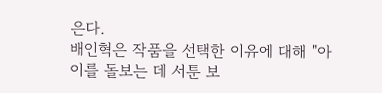은다.
배인혁은 작품을 선택한 이유에 대해 "아이를 돌보는 데 서툰 보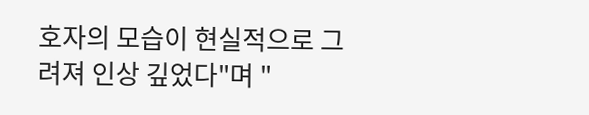호자의 모습이 현실적으로 그려져 인상 깊었다"며 "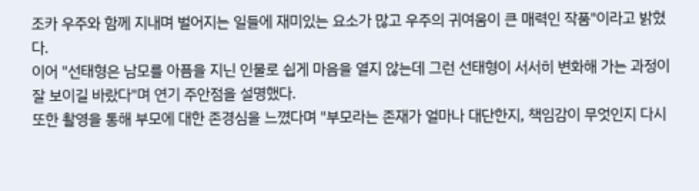조카 우주와 함께 지내며 벌어지는 일들에 재미있는 요소가 많고 우주의 귀여움이 큰 매력인 작품"이라고 밝혔다.
이어 "선태형은 남모를 아픔을 지닌 인물로 쉽게 마음을 열지 않는데 그런 선태형이 서서히 변화해 가는 과정이 잘 보이길 바랐다"며 연기 주안점을 설명했다.
또한 촬영을 통해 부모에 대한 존경심을 느꼈다며 "부모라는 존재가 얼마나 대단한지, 책임감이 무엇인지 다시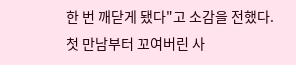한 번 깨닫게 됐다"고 소감을 전했다.
첫 만남부터 꼬여버린 사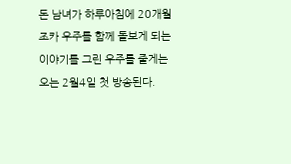돈 남녀가 하루아침에 20개월 조카 우주를 함께 돌보게 되는 이야기를 그린 우주를 줄게는 오는 2월4일 첫 방송된다.